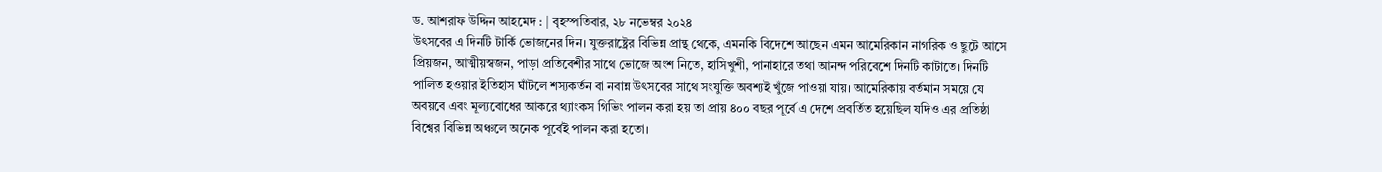ড. আশরাফ উদ্দিন আহমেদ : | বৃহস্পতিবার, ২৮ নভেম্বর ২০২৪
উৎসবের এ দিনটি টার্কি ভোজনের দিন। যুক্তরাষ্ট্রের বিভিন্ন প্রান্থ থেকে, এমনকি বিদেশে আছেন এমন আমেরিকান নাগরিক ও ছুটে আসে প্রিয়জন, আত্মীয়স্বজন, পাড়া প্রতিবেশীর সাথে ভোজে অংশ নিতে, হাসিখুশী, পানাহারে তথা আনন্দ পরিবেশে দিনটি কাটাতে। দিনটি পালিত হওয়ার ইতিহাস ঘাঁটলে শস্যকর্তন বা নবান্ন উৎসবের সাথে সংযুক্তি অবশ্যই খুঁজে পাওয়া যায়। আমেরিকায় বর্তমান সময়ে যে অবয়বে এবং মূল্যবোধের আকরে থ্যাংকস গিভিং পালন করা হয় তা প্রায় ৪০০ বছর পূর্বে এ দেশে প্রবর্তিত হয়েছিল যদিও এর প্রতিষ্ঠা বিশ্বের বিভিন্ন অঞ্চলে অনেক পূর্বেই পালন করা হতো।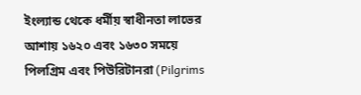ইংল্যান্ড থেকে ধর্মীয় স্বাধীনতা লাভের আশায় ১৬২০ এবং ১৬৩০ সময়ে পিলগ্রিম এবং পিউরিটানরা (Pilgrims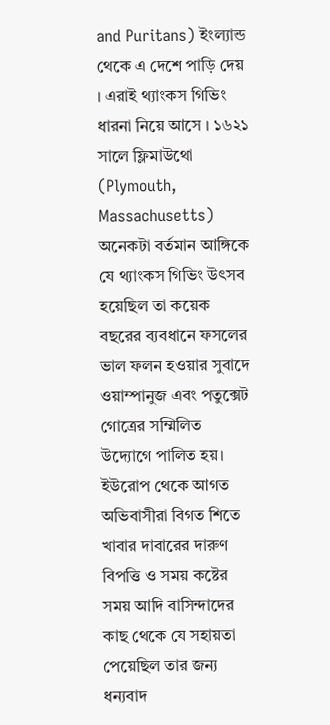and Puritans) ইংল্যান্ড থেকে এ দেশে পাড়ি দেয় । এরাই থ্যাংকস গিভিং ধারনা নিয়ে আসে । ১৬২১ সালে ফ্লিমাউথো (Plymouth, Massachusetts) অনেকটা বর্তমান আঙ্গিকে যে থ্যাংকস গিভিং উৎসব হয়েছিল তা কয়েক বছরের ব্যবধানে ফসলের ভাল ফলন হওয়ার সুবাদে ওয়াম্পানুজ এবং পতুক্সেট গোত্রের সম্মিলিত উদ্যোগে পালিত হয়। ইউরোপ থেকে আগত অভিবাসীরা বিগত শিতে খাবার দাবারের দারুণ বিপত্তি ও সময় কষ্টের সময় আদি বাসিন্দাদের কাছ থেকে যে সহায়তা পেয়েছিল তার জন্য ধন্যবাদ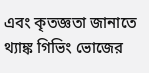এবং কৃতজ্ঞতা জানাতে থ্যাঙ্ক গিভিং ভোজের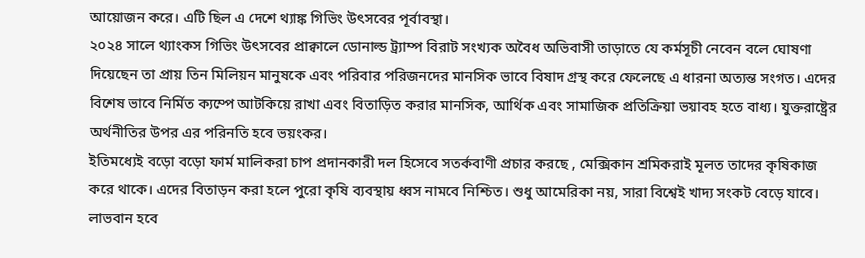আয়োজন করে। এটি ছিল এ দেশে থ্যাঙ্ক গিভিং উৎসবের পূর্বাবস্থা।
২০২৪ সালে থ্যাংকস গিভিং উৎসবের প্রাক্বালে ডোনাল্ড ট্র্যাম্প বিরাট সংখ্যক অবৈধ অভিবাসী তাড়াতে যে কর্মসূচী নেবেন বলে ঘোষণা দিয়েছেন তা প্রায় তিন মিলিয়ন মানুষকে এবং পরিবার পরিজনদের মানসিক ভাবে বিষাদ গ্রস্থ করে ফেলেছে এ ধারনা অত্যন্ত সংগত। এদের বিশেষ ভাবে নির্মিত ক্যম্পে আটকিয়ে রাখা এবং বিতাড়িত করার মানসিক, আর্থিক এবং সামাজিক প্রতিক্রিয়া ভয়াবহ হতে বাধ্য। যুক্তরাষ্ট্রের অর্থনীতির উপর এর পরিনতি হবে ভয়ংকর।
ইতিমধ্যেই বড়ো বড়ো ফার্ম মালিকরা চাপ প্রদানকারী দল হিসেবে সতর্কবাণী প্রচার করছে , মেক্সিকান শ্রমিকরাই মূলত তাদের কৃষিকাজ করে থাকে। এদের বিতাড়ন করা হলে পুরো কৃষি ব্যবস্থায় ধ্বস নামবে নিশ্চিত। শুধু আমেরিকা নয়, সারা বিশ্বেই খাদ্য সংকট বেড়ে যাবে। লাভবান হবে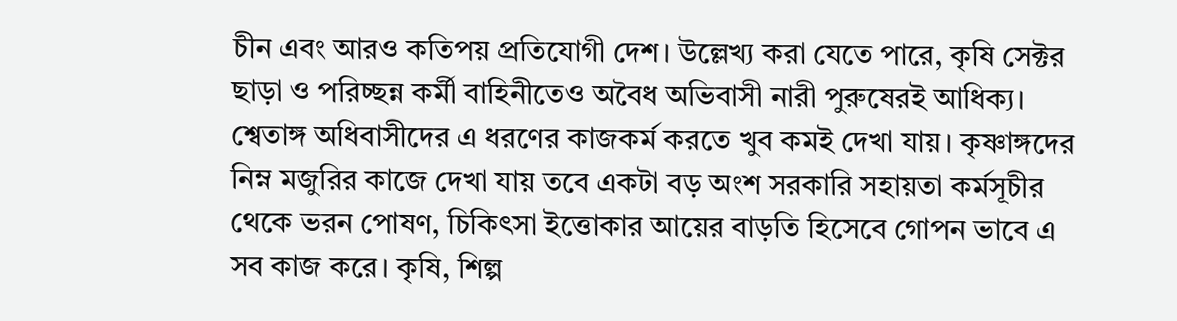চীন এবং আরও কতিপয় প্রতিযোগী দেশ। উল্লেখ্য করা যেতে পারে, কৃষি সেক্টর ছাড়া ও পরিচ্ছন্ন কর্মী বাহিনীতেও অবৈধ অভিবাসী নারী পুরুষেরই আধিক্য। শ্বেতাঙ্গ অধিবাসীদের এ ধরণের কাজকর্ম করতে খুব কমই দেখা যায়। কৃষ্ণাঙ্গদের নিম্ন মজুরির কাজে দেখা যায় তবে একটা বড় অংশ সরকারি সহায়তা কর্মসূচীর থেকে ভরন পোষণ, চিকিৎসা ইত্তোকার আয়ের বাড়তি হিসেবে গোপন ভাবে এ সব কাজ করে। কৃষি, শিল্প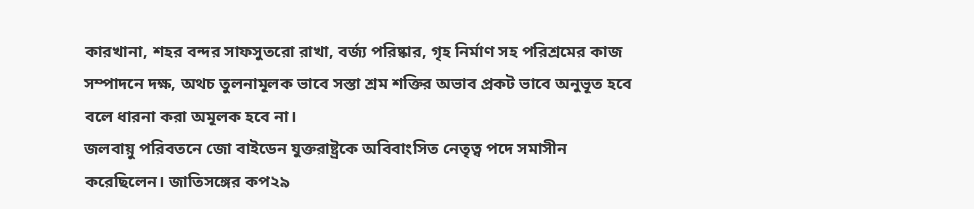কারখানা, শহর বন্দর সাফসুতরো রাখা, বর্জ্য পরিষ্কার, গৃহ নির্মাণ সহ পরিশ্রমের কাজ সম্পাদনে দক্ষ, অথচ তুলনামূলক ভাবে সস্তা শ্রম শক্তির অভাব প্রকট ভাবে অনুভূত হবে বলে ধারনা করা অমূলক হবে না।
জলবায়ু পরিবতনে জো বাইডেন যুক্তরাষ্ট্রকে অবিবাংসিত নেতৃত্ব পদে সমাসীন করেছিলেন। জাতিসঙ্গের কপ২৯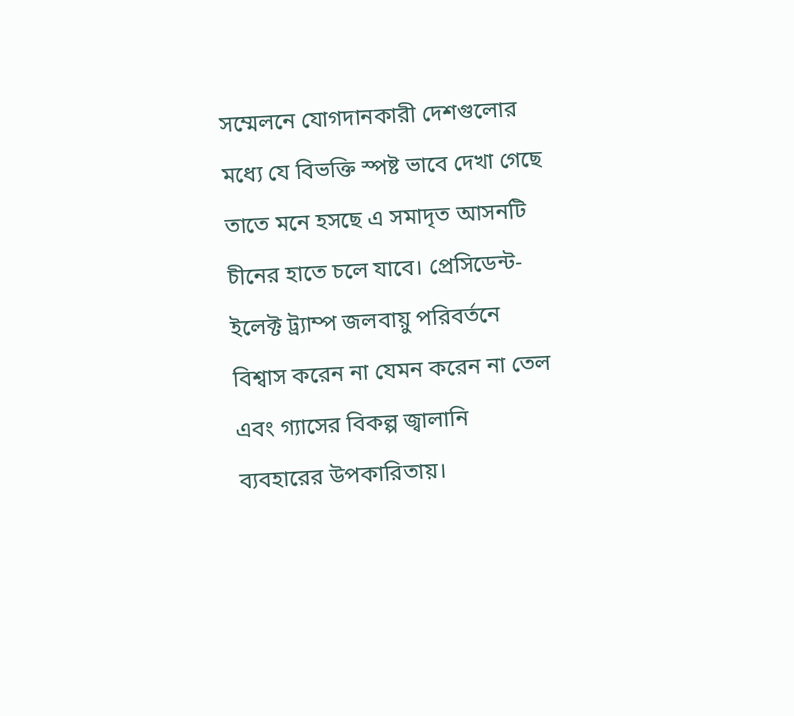সম্মেলনে যোগদানকারী দেশগুলোর মধ্যে যে বিভক্তি স্পষ্ট ভাবে দেখা গেছে তাতে মনে হসছে এ সমাদৃত আসনটি চীনের হাতে চলে যাবে। প্রেসিডেন্ট-ইলেক্ট ট্র্যাম্প জলবায়ু পরিবর্তনে বিশ্বাস করেন না যেমন করেন না তেল এবং গ্যাসের বিকল্প জ্বালানি ব্যবহারের উপকারিতায়।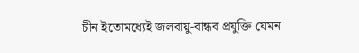চীন ইতোমধ্যেই জলবায়ু-বান্ধব প্রযুক্তি যেমন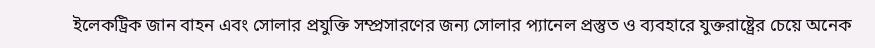ইলেকট্রিক জান বাহন এবং সোলার প্রযুক্তি সম্প্রসারণের জন্য সোলার প্যানেল প্রস্তুত ও ব্যবহারে যুক্তরাষ্ট্রের চেয়ে অনেক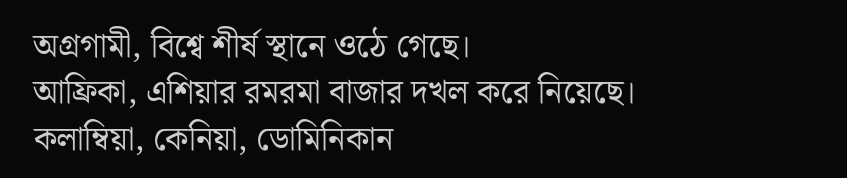অগ্রগামী, বিশ্বে শীর্ষ স্থানে ওঠে গেছে।
আফ্রিকা, এশিয়ার রমরমা বাজার দখল করে নিয়েছে। কলাম্বিয়া, কেনিয়া, ডোমিনিকান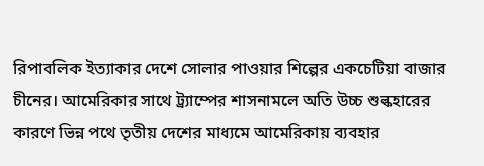রিপাবলিক ইত্যাকার দেশে সোলার পাওয়ার শিল্পের একচেটিয়া বাজার চীনের। আমেরিকার সাথে ট্র্যাম্পের শাসনামলে অতি উচ্চ শুল্কহারের কারণে ভিন্ন পথে তৃতীয় দেশের মাধ্যমে আমেরিকায় ব্যবহার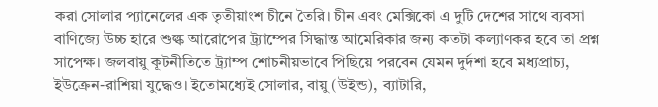করা সোলার প্যানেলের এক তৃতীয়াংশ চীনে তৈরি। চীন এবং মেক্সিকো এ দুটি দেশের সাথে ব্যবসা বাণিজ্যে উচ্চ হারে শুল্ক আরোপের ট্র্যাম্পের সিদ্ধান্ত আমেরিকার জন্য কতটা কল্যাণকর হবে তা প্রশ্ন সাপেক্ষ। জলবায়ু কূটনীতিতে ট্র্যাম্প শোচনীয়ভাবে পিছিয়ে পরবেন যেমন দুর্দশা হবে মধ্যপ্রাচ্য, ইউক্রেন-রাশিয়া যুদ্ধেও। ইতোমধ্যেই সোলার, বায়ু (উইন্ড), ব্যাটারি,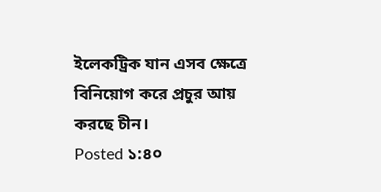ইলেকট্রিক যান এসব ক্ষেত্রে বিনিয়োগ করে প্রচুর আয় করছে চীন।
Posted ১:৪০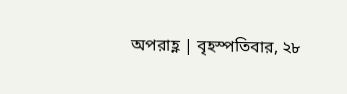অপরাহ্ণ | বৃহস্পতিবার, ২৮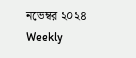নভেম্বর ২০২৪
Weekly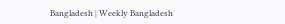Bangladesh | Weekly Bangladesh